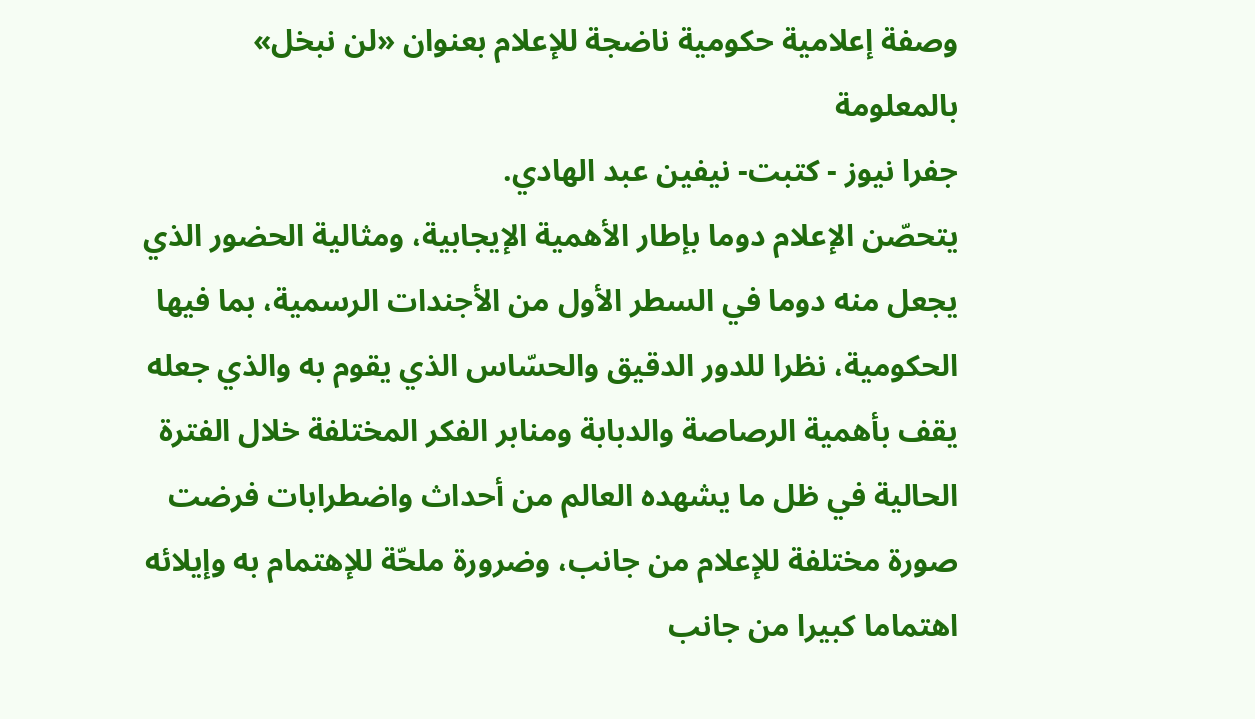وصفة إعلامية حكومية ناضجة للإعلام بعنوان «لن نبخل» بالمعلومة
جفرا نيوز - كتبت- نيفين عبد الهادي.
يتحصّن الإعلام دوما بإطار الأهمية الإيجابية، ومثالية الحضور الذي يجعل منه دوما في السطر الأول من الأجندات الرسمية، بما فيها الحكومية، نظرا للدور الدقيق والحسّاس الذي يقوم به والذي جعله يقف بأهمية الرصاصة والدبابة ومنابر الفكر المختلفة خلال الفترة الحالية في ظل ما يشهده العالم من أحداث واضطرابات فرضت صورة مختلفة للإعلام من جانب، وضرورة ملحّة للإهتمام به وإيلائه اهتماما كبيرا من جانب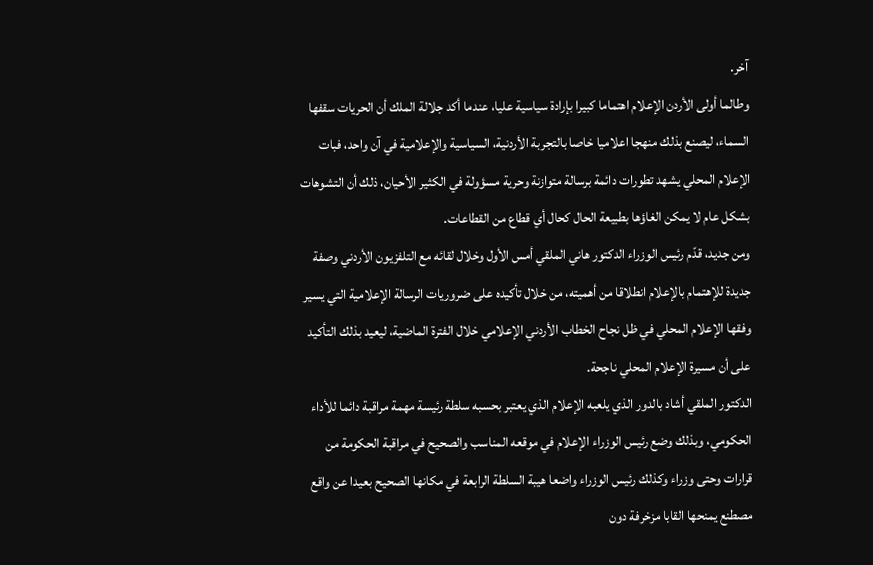آخر.
وطالما أولى الأردن الإعلام اهتماما كبيرا بإرادة سياسية عليا، عندما أكد جلالة الملك أن الحريات سقفها السماء، ليصنع بذلك منهجا اعلاميا خاصا بالتجربة الأردنية، السياسية والإعلامية في آن واحد، فبات الإعلام المحلي يشهد تطورات دائمة برسالة متوازنة وحرية مسؤولة في الكثير الأحيان، ذلك أن التشوهات بشكل عام لا يمكن الغاؤها بطبيعة الحال كحال أي قطاع من القطاعات.
ومن جديد، قدّم رئيس الوزراء الدكتور هاني الملقي أمس الأول وخلال لقائه مع التلفزيون الأردني وصفة جديدة للإهتمام بالإعلام انطلاقا من أهميته، من خلال تأكيده على ضروريات الرسالة الإعلامية التي يسير وفقها الإعلام المحلي في ظل نجاح الخطاب الأردني الإعلامي خلال الفترة الماضية، ليعيد بذلك التأكيد على أن مسيرة الإعلام المحلي ناجحة.
الدكتور الملقي أشاد بالدور الذي يلعبه الإعلام الذي يعتبر بحسبه سلطة رئيسة مهمة مراقبة دائما للأداء الحكومي، وبذلك وضع رئيس الوزراء الإعلام في موقعه المناسب والصحيح في مراقبة الحكومة من قرارات وحتى وزراء وكذلك رئيس الوزراء واضعا هيبة السلطة الرابعة في مكانها الصحيح بعيدا عن واقع مصطنع يمنحها القابا مزخرفة دون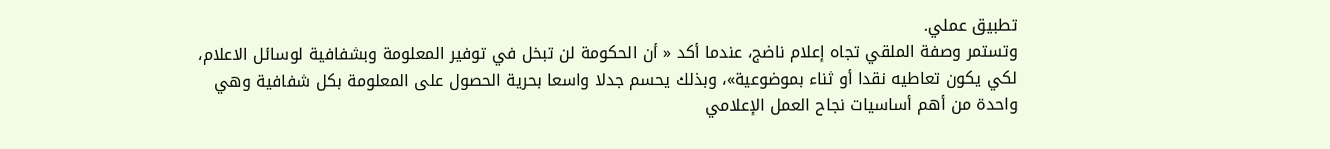تطبيق عملي.
وتستمر وصفة الملقي تجاه إعلام ناضج، عندما أكد « أن الحكومة لن تبخل في توفير المعلومة وبشفافية لوسائل الاعلام، لكي يكون تعاطيه نقدا أو ثناء بموضوعية»، وبذلك يحسم جدلا واسعا بحرية الحصول على المعلومة بكل شفافية وهي واحدة من أهم أساسيات نجاح العمل الإعلامي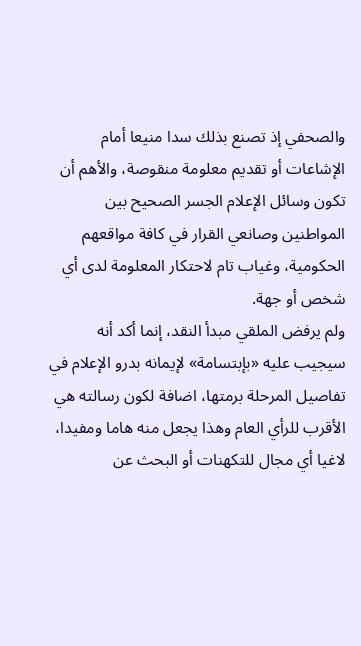والصحفي إذ تصنع بذلك سدا منيعا أمام الإشاعات أو تقديم معلومة منقوصة، والأهم أن تكون وسائل الإعلام الجسر الصحيح بين المواطنين وصانعي القرار في كافة مواقعهم الحكومية، وغياب تام لاحتكار المعلومة لدى أي شخص أو جهة.
ولم يرفض الملقي مبدأ النقد، إنما أكد أنه سيجيب عليه «بإبتسامة» لإيمانه بدرو الإعلام في تفاصيل المرحلة برمتها، اضافة لكون رسالته هي الأقرب للرأي العام وهذا يجعل منه هاما ومفيدا، لاغيا أي مجال للتكهنات أو البحث عن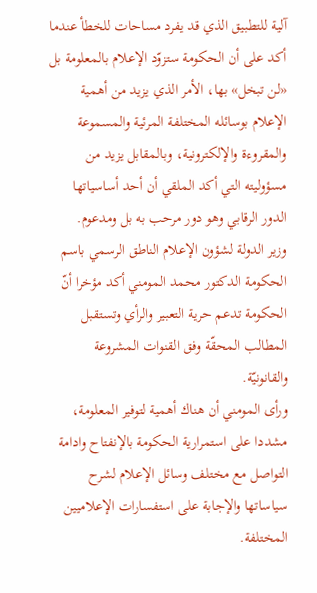آلية للتطبيق الذي قد يفرد مساحات للخطأ عندما أكد على أن الحكومة ستزوّد الإعلام بالمعلومة بل «لن تبخل» بها، الأمر الذي يزيد من أهمية الإعلام بوسائله المختلفة المرئية والمسموعة والمقروءة والإلكترونية، وبالمقابل يزيد من مسؤوليته التي أكد الملقي أن أحد أساسياتها الدور الرقابي وهو دور مرحب به بل ومدعوم.
وزير الدولة لشؤون الإعلام الناطق الرسمي باسم الحكومة الدكتور محمد المومني أكد مؤخرا أنّ الحكومة تدعم حرية التعبير والرأي وتستقبل المطالب المحقّة وفق القنوات المشروعة والقانونيّة.
ورأى المومني أن هناك أهمية لتوفير المعلومة، مشددا على استمرارية الحكومة بالإنفتاح وادامة التواصل مع مختلف وسائل الإعلام لشرح سياساتها والإجابة على استفسارات الإعلاميين المختلفة.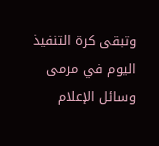وتبقى كرة التنفيذ اليوم في مرمى وسائل الإعلام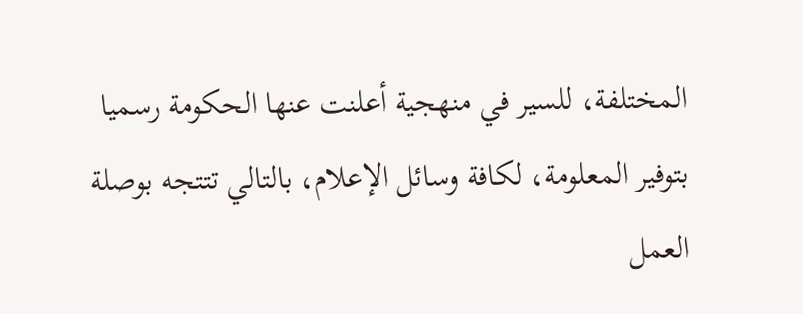المختلفة، للسير في منهجية أعلنت عنها الحكومة رسميا بتوفير المعلومة، لكافة وسائل الإعلام، بالتالي تتتجه بوصلة العمل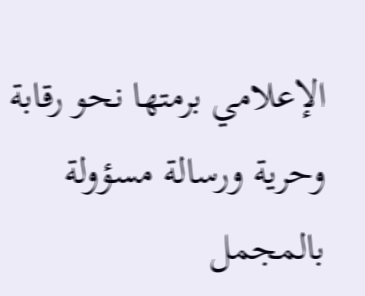الإعلامي برمتها نحو رقابة وحرية ورسالة مسؤولة بالمجمل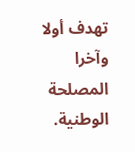تهدف أولا وآخرا المصلحة الوطنية.